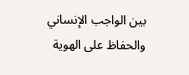بين الواجب الإنساني والحفاظ على الهوية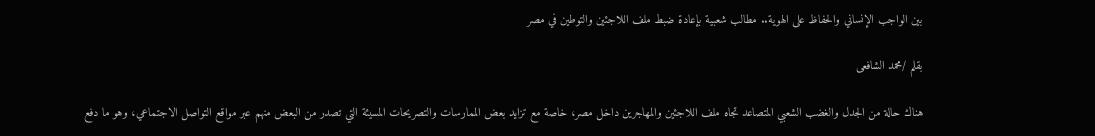بين الواجب الإنساني والحفاظ على الهوية.. مطالب شعبية بإعادة ضبط ملف اللاجئين والتوطين في مصر

بقلم /محمد الشافعى

هناك حالة من الجدل والغضب الشعبي المتصاعد تجاه ملف اللاجئين والمهاجرين داخل مصر، خاصة مع تزايد بعض الممارسات والتصريحات المسيئة التي تصدر من البعض منهم عبر مواقع التواصل الاجتماعي، وهو ما دفع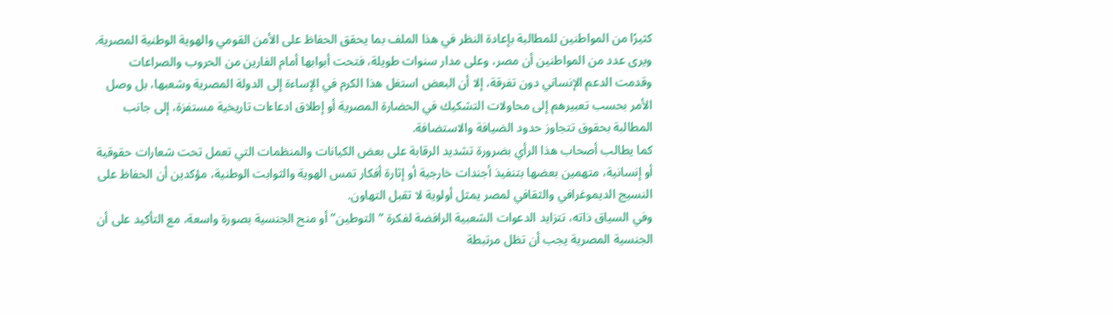كثيرًا من المواطنين للمطالبة بإعادة النظر في هذا الملف بما يحقق الحفاظ على الأمن القومي والهوية الوطنية المصرية.
ويرى عدد من المواطنين أن مصر، وعلى مدار سنوات طويلة، فتحت أبوابها أمام الفارين من الحروب والصراعات وقدمت الدعم الإنساني دون تفرقة، إلا أن البعض استغل هذا الكرم في الإساءة إلى الدولة المصرية وشعبها، بل وصل الأمر بحسب تعبيرهم إلى محاولات التشكيك في الحضارة المصرية أو إطلاق ادعاءات تاريخية مستفزة، إلى جانب المطالبة بحقوق تتجاوز حدود الضيافة والاستضافة.
كما يطالب أصحاب هذا الرأي بضرورة تشديد الرقابة على بعض الكيانات والمنظمات التي تعمل تحت شعارات حقوقية أو إنسانية، متهمين بعضها بتنفيذ أجندات خارجية أو إثارة أفكار تمس الهوية والثوابت الوطنية، مؤكدين أن الحفاظ على النسيج الديموغرافي والثقافي لمصر يمثل أولوية لا تقبل التهاون.
وفي السياق ذاته، تتزايد الدعوات الشعبية الرافضة لفكرة “التوطين” أو منح الجنسية بصورة واسعة، مع التأكيد على أن الجنسية المصرية يجب أن تظل مرتبطة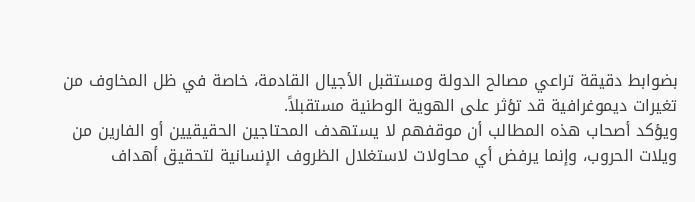بضوابط دقيقة تراعي مصالح الدولة ومستقبل الأجيال القادمة، خاصة في ظل المخاوف من تغيرات ديموغرافية قد تؤثر على الهوية الوطنية مستقبلاً.
ويؤكد أصحاب هذه المطالب أن موقفهم لا يستهدف المحتاجين الحقيقيين أو الفارين من ويلات الحروب، وإنما يرفض أي محاولات لاستغلال الظروف الإنسانية لتحقيق أهداف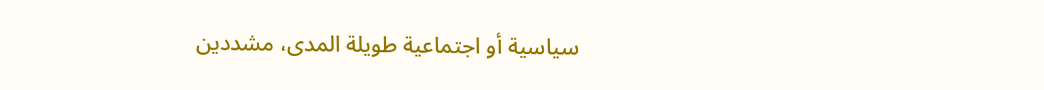سياسية أو اجتماعية طويلة المدى، مشددين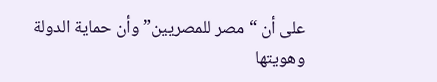على أن “مصر للمصريين” وأن حماية الدولة وهويتها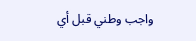واجب وطني قبل أي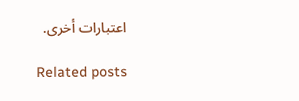اعتبارات أخرى.

Related posts